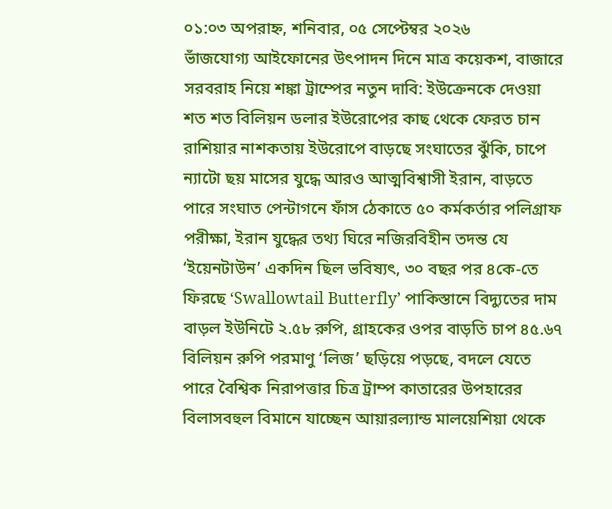০১:০৩ অপরাহ্ন, শনিবার, ০৫ সেপ্টেম্বর ২০২৬
ভাঁজযোগ্য আইফোনের উৎপাদন দিনে মাত্র কয়েকশ, বাজারে সরবরাহ নিয়ে শঙ্কা ট্রাম্পের নতুন দাবি: ইউক্রেনকে দেওয়া শত শত বিলিয়ন ডলার ইউরোপের কাছ থেকে ফেরত চান রাশিয়ার নাশকতায় ইউরোপে বাড়ছে সংঘাতের ঝুঁকি, চাপে ন্যাটো ছয় মাসের যুদ্ধে আরও আত্মবিশ্বাসী ইরান, বাড়তে পারে সংঘাত পেন্টাগনে ফাঁস ঠেকাতে ৫০ কর্মকর্তার পলিগ্রাফ পরীক্ষা, ইরান যুদ্ধের তথ্য ঘিরে নজিরবিহীন তদন্ত যে ‘ইয়েনটাউন’ একদিন ছিল ভবিষ্যৎ, ৩০ বছর পর ৪কে-তে ফিরছে ‘Swallowtail Butterfly’ পাকিস্তানে বিদ্যুতের দাম বাড়ল ইউনিটে ২.৫৮ রুপি, গ্রাহকের ওপর বাড়তি চাপ ৪৫.৬৭ বিলিয়ন রুপি পরমাণু ‘লিজ’ ছড়িয়ে পড়ছে, বদলে যেতে পারে বৈশ্বিক নিরাপত্তার চিত্র ট্রাম্প কাতারের উপহারের বিলাসবহুল বিমানে যাচ্ছেন আয়ারল্যান্ড মালয়েশিয়া থেকে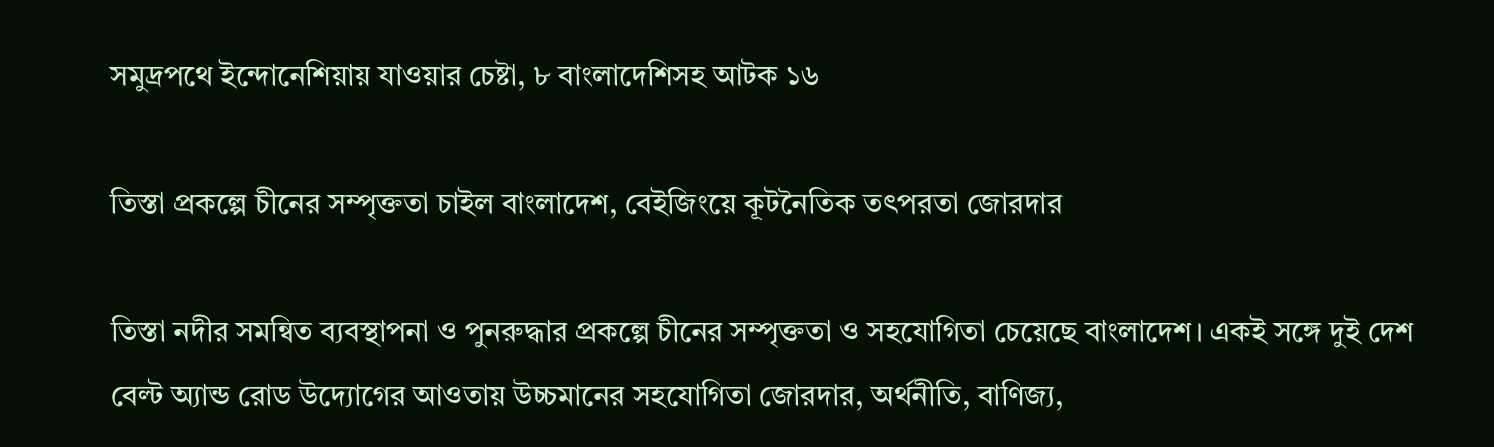সমুদ্রপথে ইন্দোনেশিয়ায় যাওয়ার চেষ্টা, ৮ বাংলাদেশিসহ আটক ১৬

তিস্তা প্রকল্পে চীনের সম্পৃক্ততা চাইল বাংলাদেশ, বেইজিংয়ে কূটনৈতিক তৎপরতা জোরদার

তিস্তা নদীর সমন্বিত ব্যবস্থাপনা ও পুনরুদ্ধার প্রকল্পে চীনের সম্পৃক্ততা ও সহযোগিতা চেয়েছে বাংলাদেশ। একই সঙ্গে দুই দেশ বেল্ট অ্যান্ড রোড উদ্যোগের আওতায় উচ্চমানের সহযোগিতা জোরদার, অর্থনীতি, বাণিজ্য,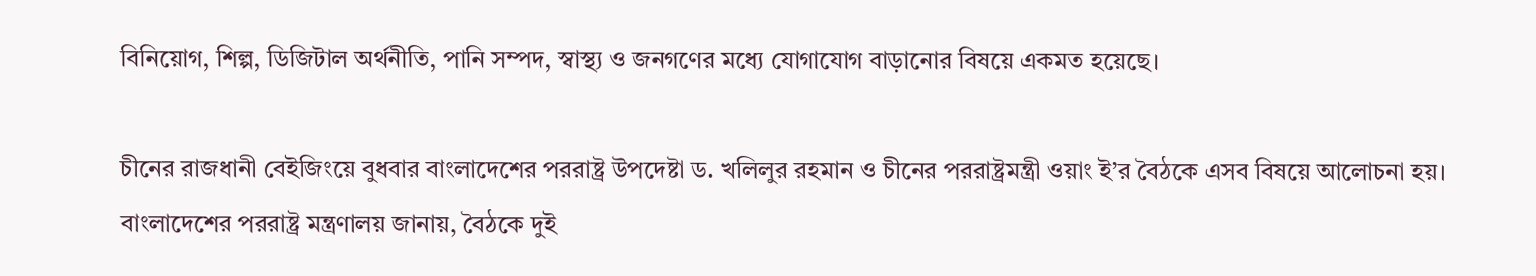বিনিয়োগ, শিল্প, ডিজিটাল অর্থনীতি, পানি সম্পদ, স্বাস্থ্য ও জনগণের মধ্যে যোগাযোগ বাড়ানোর বিষয়ে একমত হয়েছে।

চীনের রাজধানী বেইজিংয়ে বুধবার বাংলাদেশের পররাষ্ট্র উপদেষ্টা ড. খলিলুর রহমান ও চীনের পররাষ্ট্রমন্ত্রী ওয়াং ই’র বৈঠকে এসব বিষয়ে আলোচনা হয়। বাংলাদেশের পররাষ্ট্র মন্ত্রণালয় জানায়, বৈঠকে দুই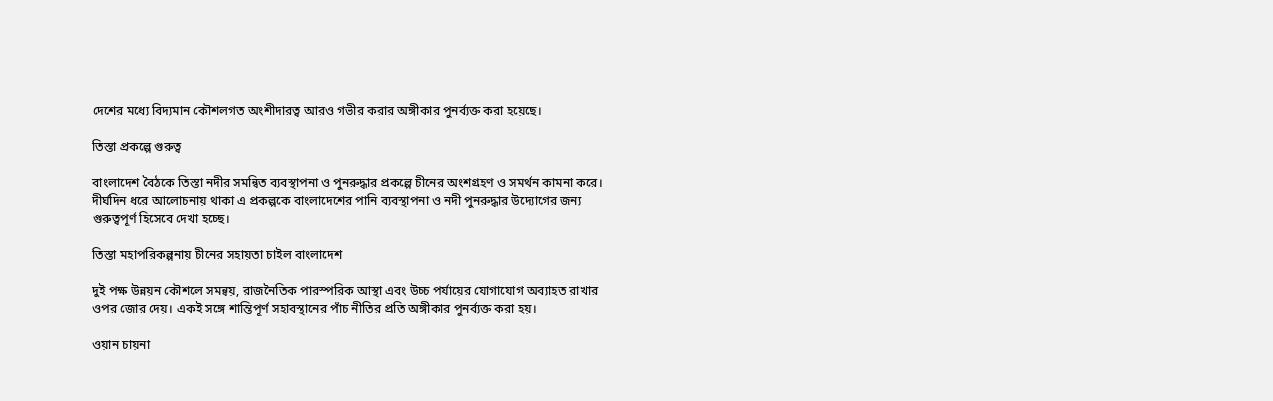দেশের মধ্যে বিদ্যমান কৌশলগত অংশীদারত্ব আরও গভীর করার অঙ্গীকার পুনর্ব্যক্ত করা হয়েছে।

তিস্তা প্রকল্পে গুরুত্ব

বাংলাদেশ বৈঠকে তিস্তা নদীর সমন্বিত ব্যবস্থাপনা ও পুনরুদ্ধার প্রকল্পে চীনের অংশগ্রহণ ও সমর্থন কামনা করে। দীর্ঘদিন ধরে আলোচনায় থাকা এ প্রকল্পকে বাংলাদেশের পানি ব্যবস্থাপনা ও নদী পুনরুদ্ধার উদ্যোগের জন্য গুরুত্বপূর্ণ হিসেবে দেখা হচ্ছে।

তিস্তা মহাপরিকল্পনায় চীনের সহায়তা চাইল বাংলাদেশ

দুই পক্ষ উন্নয়ন কৌশলে সমন্বয়, রাজনৈতিক পারস্পরিক আস্থা এবং উচ্চ পর্যায়ের যোগাযোগ অব্যাহত রাখার ওপর জোর দেয়। একই সঙ্গে শান্তিপূর্ণ সহাবস্থানের পাঁচ নীতির প্রতি অঙ্গীকার পুনর্ব্যক্ত করা হয়।

ওয়ান চায়না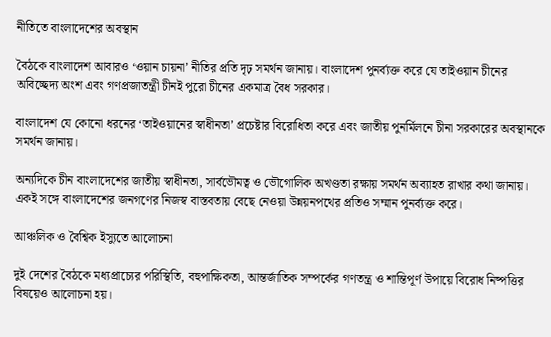নীতিতে বাংলাদেশের অবস্থান

বৈঠকে বাংলাদেশ আবারও ‘ওয়ান চায়না’ নীতির প্রতি দৃঢ় সমর্থন জানায়। বাংলাদেশ পুনর্ব্যক্ত করে যে তাইওয়ান চীনের অবিচ্ছেদ্য অংশ এবং গণপ্রজাতন্ত্রী চীনই পুরো চীনের একমাত্র বৈধ সরকার।

বাংলাদেশ যে কোনো ধরনের ‘তাইওয়ানের স্বাধীনতা’ প্রচেষ্টার বিরোধিতা করে এবং জাতীয় পুনর্মিলনে চীনা সরকারের অবস্থানকে সমর্থন জানায়।

অন্যদিকে চীন বাংলাদেশের জাতীয় স্বাধীনতা, সার্বভৌমত্ব ও ভৌগোলিক অখণ্ডতা রক্ষায় সমর্থন অব্যাহত রাখার কথা জানায়। একই সঙ্গে বাংলাদেশের জনগণের নিজস্ব বাস্তবতায় বেছে নেওয়া উন্নয়নপথের প্রতিও সম্মান পুনর্ব্যক্ত করে।

আঞ্চলিক ও বৈশ্বিক ইস্যুতে আলোচনা

দুই দেশের বৈঠকে মধ্যপ্রাচ্যের পরিস্থিতি, বহুপাক্ষিকতা, আন্তর্জাতিক সম্পর্কের গণতন্ত্র ও শান্তিপূর্ণ উপায়ে বিরোধ নিষ্পত্তির বিষয়েও আলোচনা হয়।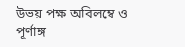উভয় পক্ষ অবিলম্বে ও পূর্ণাঙ্গ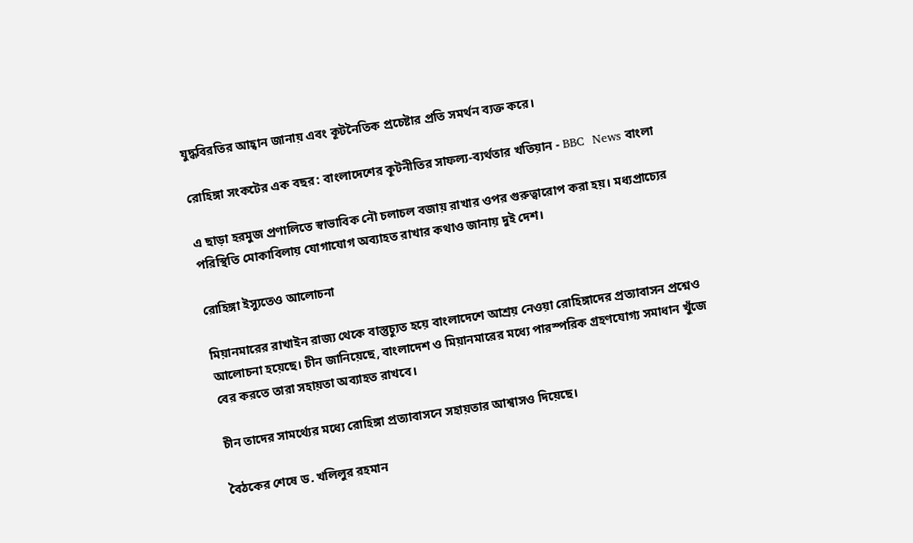যুদ্ধবিরতির আহ্বান জানায় এবং কূটনৈতিক প্রচেষ্টার প্রতি সমর্থন ব্যক্ত করে।

রোহিঙ্গা সংকটের এক বছর: বাংলাদেশের কূটনীতির সাফল্য-ব্যর্থতার খতিয়ান - BBC  News বাংলা

এ ছাড়া হরমুজ প্রণালিতে স্বাভাবিক নৌ চলাচল বজায় রাখার ওপর গুরুত্বারোপ করা হয়। মধ্যপ্রাচ্যের পরিস্থিতি মোকাবিলায় যোগাযোগ অব্যাহত রাখার কথাও জানায় দুই দেশ।

রোহিঙ্গা ইস্যুতেও আলোচনা

মিয়ানমারের রাখাইন রাজ্য থেকে বাস্তুচ্যুত হয়ে বাংলাদেশে আশ্রয় নেওয়া রোহিঙ্গাদের প্রত্যাবাসন প্রশ্নেও আলোচনা হয়েছে। চীন জানিয়েছে, বাংলাদেশ ও মিয়ানমারের মধ্যে পারস্পরিক গ্রহণযোগ্য সমাধান খুঁজে বের করতে তারা সহায়তা অব্যাহত রাখবে।

চীন তাদের সামর্থ্যের মধ্যে রোহিঙ্গা প্রত্যাবাসনে সহায়তার আশ্বাসও দিয়েছে।

বৈঠকের শেষে ড. খলিলুর রহমান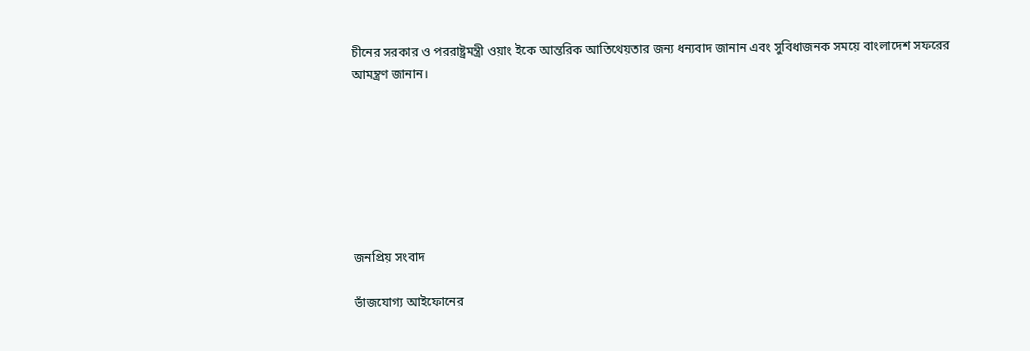চীনের সরকার ও পররাষ্ট্রমন্ত্রী ওয়াং ইকে আন্তরিক আতিথেয়তার জন্য ধন্যবাদ জানান এবং সুবিধাজনক সময়ে বাংলাদেশ সফরের আমন্ত্রণ জানান।







জনপ্রিয় সংবাদ

ভাঁজযোগ্য আইফোনের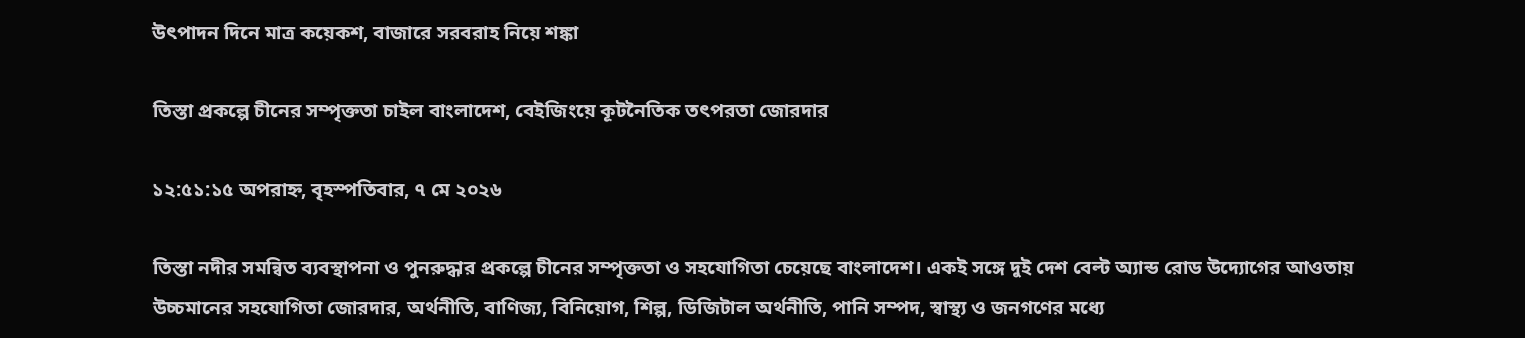উৎপাদন দিনে মাত্র কয়েকশ, বাজারে সরবরাহ নিয়ে শঙ্কা

তিস্তা প্রকল্পে চীনের সম্পৃক্ততা চাইল বাংলাদেশ, বেইজিংয়ে কূটনৈতিক তৎপরতা জোরদার

১২:৫১:১৫ অপরাহ্ন, বৃহস্পতিবার, ৭ মে ২০২৬

তিস্তা নদীর সমন্বিত ব্যবস্থাপনা ও পুনরুদ্ধার প্রকল্পে চীনের সম্পৃক্ততা ও সহযোগিতা চেয়েছে বাংলাদেশ। একই সঙ্গে দুই দেশ বেল্ট অ্যান্ড রোড উদ্যোগের আওতায় উচ্চমানের সহযোগিতা জোরদার, অর্থনীতি, বাণিজ্য, বিনিয়োগ, শিল্প, ডিজিটাল অর্থনীতি, পানি সম্পদ, স্বাস্থ্য ও জনগণের মধ্যে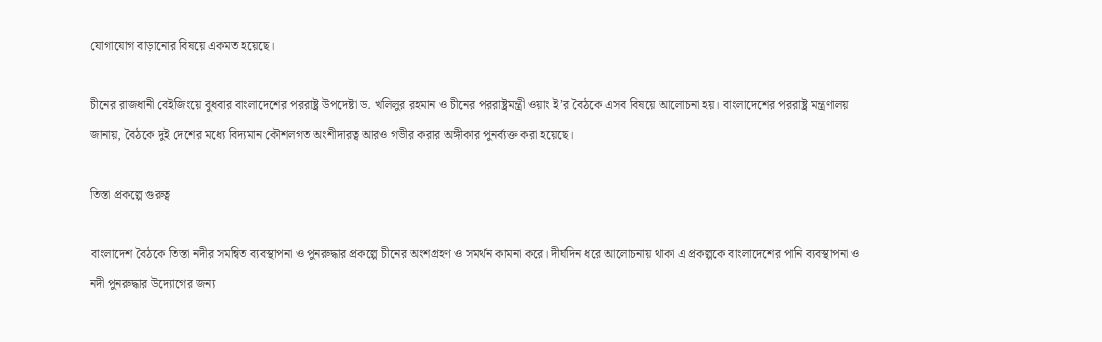যোগাযোগ বাড়ানোর বিষয়ে একমত হয়েছে।

চীনের রাজধানী বেইজিংয়ে বুধবার বাংলাদেশের পররাষ্ট্র উপদেষ্টা ড. খলিলুর রহমান ও চীনের পররাষ্ট্রমন্ত্রী ওয়াং ই’র বৈঠকে এসব বিষয়ে আলোচনা হয়। বাংলাদেশের পররাষ্ট্র মন্ত্রণালয় জানায়, বৈঠকে দুই দেশের মধ্যে বিদ্যমান কৌশলগত অংশীদারত্ব আরও গভীর করার অঙ্গীকার পুনর্ব্যক্ত করা হয়েছে।

তিস্তা প্রকল্পে গুরুত্ব

বাংলাদেশ বৈঠকে তিস্তা নদীর সমন্বিত ব্যবস্থাপনা ও পুনরুদ্ধার প্রকল্পে চীনের অংশগ্রহণ ও সমর্থন কামনা করে। দীর্ঘদিন ধরে আলোচনায় থাকা এ প্রকল্পকে বাংলাদেশের পানি ব্যবস্থাপনা ও নদী পুনরুদ্ধার উদ্যোগের জন্য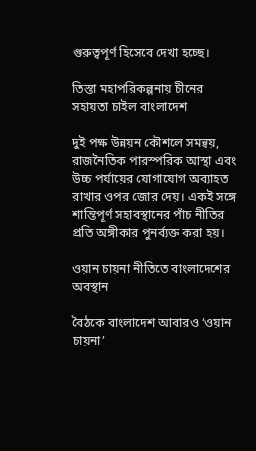গুরুত্বপূর্ণ হিসেবে দেখা হচ্ছে।

তিস্তা মহাপরিকল্পনায় চীনের সহায়তা চাইল বাংলাদেশ

দুই পক্ষ উন্নয়ন কৌশলে সমন্বয়, রাজনৈতিক পারস্পরিক আস্থা এবং উচ্চ পর্যায়ের যোগাযোগ অব্যাহত রাখার ওপর জোর দেয়। একই সঙ্গে শান্তিপূর্ণ সহাবস্থানের পাঁচ নীতির প্রতি অঙ্গীকার পুনর্ব্যক্ত করা হয়।

ওয়ান চায়না নীতিতে বাংলাদেশের অবস্থান

বৈঠকে বাংলাদেশ আবারও ‘ওয়ান চায়না’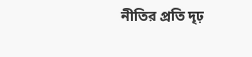নীতির প্রতি দৃঢ়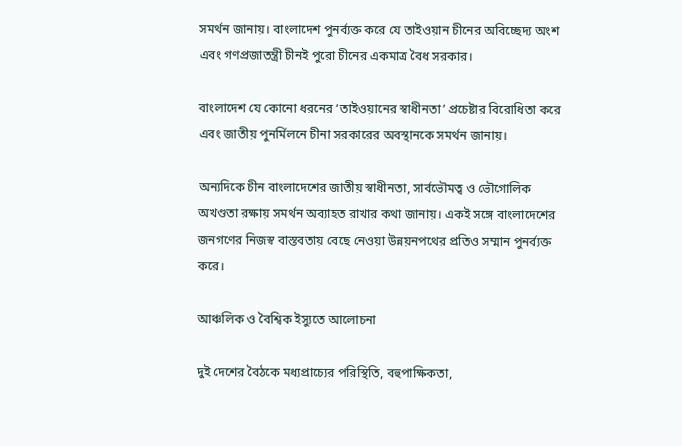সমর্থন জানায়। বাংলাদেশ পুনর্ব্যক্ত করে যে তাইওয়ান চীনের অবিচ্ছেদ্য অংশ এবং গণপ্রজাতন্ত্রী চীনই পুরো চীনের একমাত্র বৈধ সরকার।

বাংলাদেশ যে কোনো ধরনের ‘তাইওয়ানের স্বাধীনতা’ প্রচেষ্টার বিরোধিতা করে এবং জাতীয় পুনর্মিলনে চীনা সরকারের অবস্থানকে সমর্থন জানায়।

অন্যদিকে চীন বাংলাদেশের জাতীয় স্বাধীনতা, সার্বভৌমত্ব ও ভৌগোলিক অখণ্ডতা রক্ষায় সমর্থন অব্যাহত রাখার কথা জানায়। একই সঙ্গে বাংলাদেশের জনগণের নিজস্ব বাস্তবতায় বেছে নেওয়া উন্নয়নপথের প্রতিও সম্মান পুনর্ব্যক্ত করে।

আঞ্চলিক ও বৈশ্বিক ইস্যুতে আলোচনা

দুই দেশের বৈঠকে মধ্যপ্রাচ্যের পরিস্থিতি, বহুপাক্ষিকতা,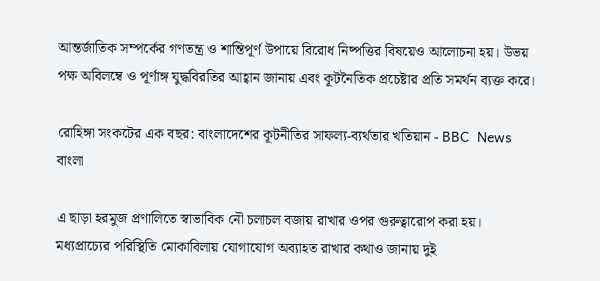আন্তর্জাতিক সম্পর্কের গণতন্ত্র ও শান্তিপূর্ণ উপায়ে বিরোধ নিষ্পত্তির বিষয়েও আলোচনা হয়। উভয় পক্ষ অবিলম্বে ও পূর্ণাঙ্গ যুদ্ধবিরতির আহ্বান জানায় এবং কূটনৈতিক প্রচেষ্টার প্রতি সমর্থন ব্যক্ত করে।

রোহিঙ্গা সংকটের এক বছর: বাংলাদেশের কূটনীতির সাফল্য-ব্যর্থতার খতিয়ান - BBC  News বাংলা

এ ছাড়া হরমুজ প্রণালিতে স্বাভাবিক নৌ চলাচল বজায় রাখার ওপর গুরুত্বারোপ করা হয়। মধ্যপ্রাচ্যের পরিস্থিতি মোকাবিলায় যোগাযোগ অব্যাহত রাখার কথাও জানায় দুই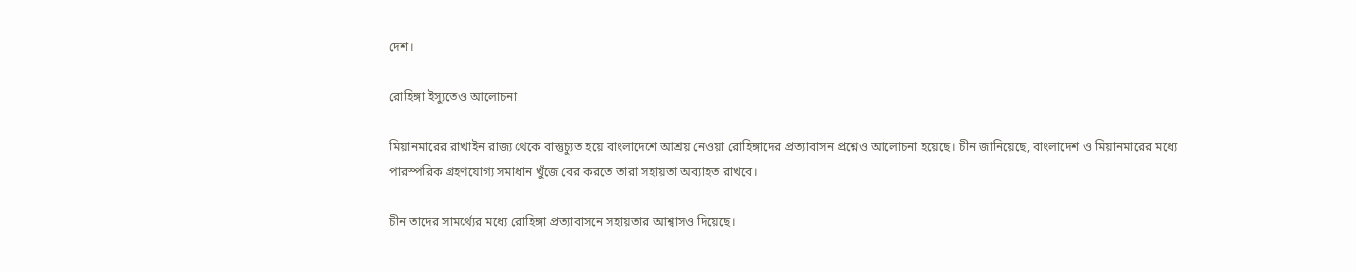দেশ।

রোহিঙ্গা ইস্যুতেও আলোচনা

মিয়ানমারের রাখাইন রাজ্য থেকে বাস্তুচ্যুত হয়ে বাংলাদেশে আশ্রয় নেওয়া রোহিঙ্গাদের প্রত্যাবাসন প্রশ্নেও আলোচনা হয়েছে। চীন জানিয়েছে, বাংলাদেশ ও মিয়ানমারের মধ্যে পারস্পরিক গ্রহণযোগ্য সমাধান খুঁজে বের করতে তারা সহায়তা অব্যাহত রাখবে।

চীন তাদের সামর্থ্যের মধ্যে রোহিঙ্গা প্রত্যাবাসনে সহায়তার আশ্বাসও দিয়েছে।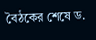বৈঠকের শেষে ড.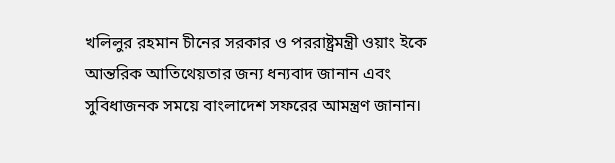খলিলুর রহমান চীনের সরকার ও পররাষ্ট্রমন্ত্রী ওয়াং ইকে আন্তরিক আতিথেয়তার জন্য ধন্যবাদ জানান এবং সুবিধাজনক সময়ে বাংলাদেশ সফরের আমন্ত্রণ জানান।